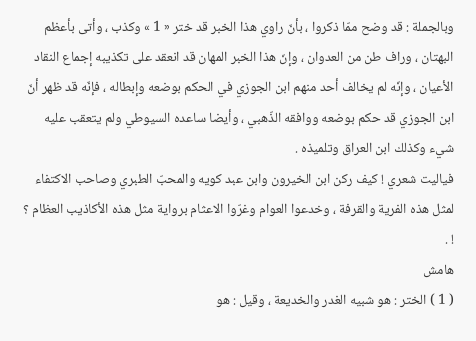وبالجملة : قد وضح ممّا ذكروا ، بأنّ راوي هذا الخبر قد ختر « 1 » وكذب ، وأتى بأعظم البهتان ، وراف طن من العدوان ، وإنّ هذا الخبر المهان قد انعقد على تكذيبه إجماع النقاد الأعيان ، وإنّه لم يخالف أحد منهم ابن الجوزي في الحكم بوضعه وإبطاله ، فإنّه قد ظهر أنّ ابن الجوزي قد حكم بوضعه ووافقه الذّهبي ، وأيضا ساعده السيوطي ولم يتعقب عليه شيء وكذلك ابن العراق وتلميذه .
فياليت شعري ! كيف ركن ابن الخيرون وابن عبد كويه والمحبّ الطبري وصاحب الاكتفاء لمثل هذه الفرية والقرفة ، وخدعوا العوام وغرّوا الاعثام برواية مثل هذه الأكاذيب العظام ؟ ! .
هامش
( 1 ) الختر : هو شبيه الغدر والخديعة ، وقيل : هو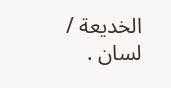الخديعة / لسان .